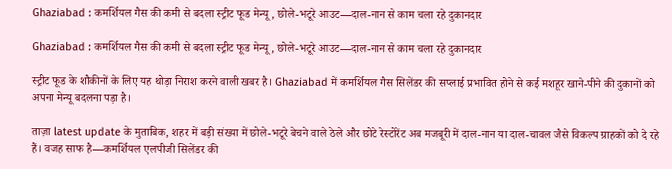Ghaziabad : कमर्शियल गैस की कमी से बदला स्ट्रीट फूड मेन्यू, छोले-भटूरे आउट—दाल-नान से काम चला रहे दुकानदार

Ghaziabad : कमर्शियल गैस की कमी से बदला स्ट्रीट फूड मेन्यू, छोले-भटूरे आउट—दाल-नान से काम चला रहे दुकानदार

स्ट्रीट फूड के शौकीनों के लिए यह थोड़ा निराश करने वाली खबर है। Ghaziabad में कमर्शियल गैस सिलेंडर की सप्लाई प्रभावित होने से कई मशहूर खाने-पीने की दुकानों को अपना मेन्यू बदलना पड़ा है।

ताज़ा latest update के मुताबिक, शहर में बड़ी संख्या में छोले-भटूरे बेचने वाले ठेले और छोटे रेस्टोरेंट अब मजबूरी में दाल-नान या दाल-चावल जैसे विकल्प ग्राहकों को दे रहे हैं। वजह साफ है—कमर्शियल एलपीजी सिलेंडर की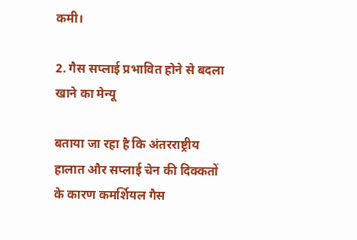कमी।

2. गैस सप्लाई प्रभावित होने से बदला खाने का मेन्यू

बताया जा रहा है कि अंतरराष्ट्रीय हालात और सप्लाई चेन की दिक्कतों के कारण कमर्शियल गैस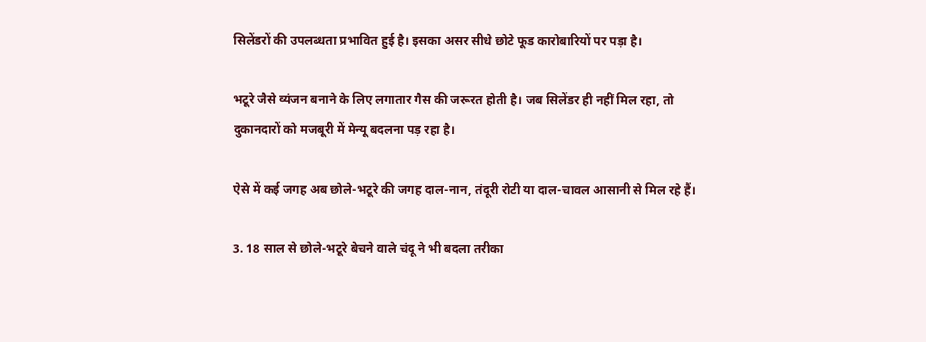सिलेंडरों की उपलब्धता प्रभावित हुई है। इसका असर सीधे छोटे फूड कारोबारियों पर पड़ा है।

भटूरे जैसे व्यंजन बनाने के लिए लगातार गैस की जरूरत होती है। जब सिलेंडर ही नहीं मिल रहा, तो दुकानदारों को मजबूरी में मेन्यू बदलना पड़ रहा है।

ऐसे में कई जगह अब छोले-भटूरे की जगह दाल-नान, तंदूरी रोटी या दाल-चावल आसानी से मिल रहे हैं।

3. 18 साल से छोले-भटूरे बेचने वाले चंदू ने भी बदला तरीका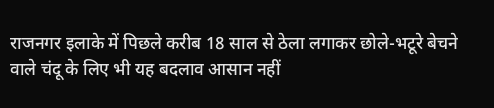राजनगर इलाके में पिछले करीब 18 साल से ठेला लगाकर छोले-भटूरे बेचने वाले चंदू के लिए भी यह बदलाव आसान नहीं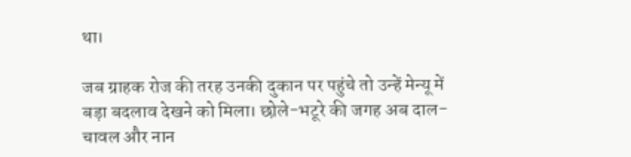था।

जब ग्राहक रोज की तरह उनकी दुकान पर पहुंचे तो उन्हें मेन्यू में बड़ा बदलाव देखने को मिला। छोले-भटूरे की जगह अब दाल-चावल और नान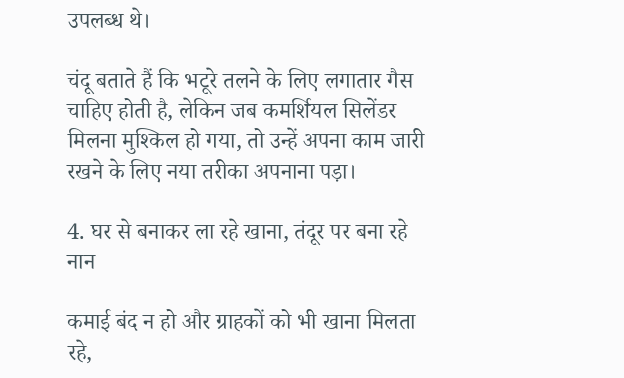उपलब्ध थे।

चंदू बताते हैं कि भटूरे तलने के लिए लगातार गैस चाहिए होती है, लेकिन जब कमर्शियल सिलेंडर मिलना मुश्किल हो गया, तो उन्हें अपना काम जारी रखने के लिए नया तरीका अपनाना पड़ा।

4. घर से बनाकर ला रहे खाना, तंदूर पर बना रहे नान

कमाई बंद न हो और ग्राहकों को भी खाना मिलता रहे,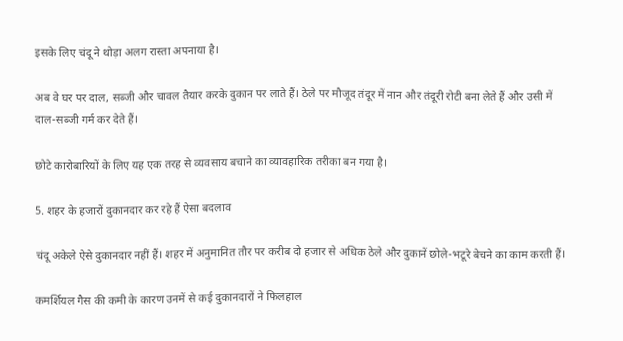इसके लिए चंदू ने थोड़ा अलग रास्ता अपनाया है।

अब वे घर पर दाल, सब्जी और चावल तैयार करके दुकान पर लाते हैं। ठेले पर मौजूद तंदूर में नान और तंदूरी रोटी बना लेते हैं और उसी में दाल-सब्जी गर्म कर देते हैं।

छोटे कारोबारियों के लिए यह एक तरह से व्यवसाय बचाने का व्यावहारिक तरीका बन गया है।

5. शहर के हजारों दुकानदार कर रहे हैं ऐसा बदलाव

चंदू अकेले ऐसे दुकानदार नहीं हैं। शहर में अनुमानित तौर पर करीब दो हजार से अधिक ठेले और दुकानें छोले-भटूरे बेचने का काम करती हैं।

कमर्शियल गैस की कमी के कारण उनमें से कई दुकानदारों ने फिलहाल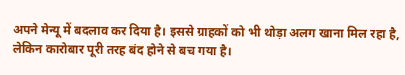अपने मेन्यू में बदलाव कर दिया है। इससे ग्राहकों को भी थोड़ा अलग खाना मिल रहा है, लेकिन कारोबार पूरी तरह बंद होने से बच गया है।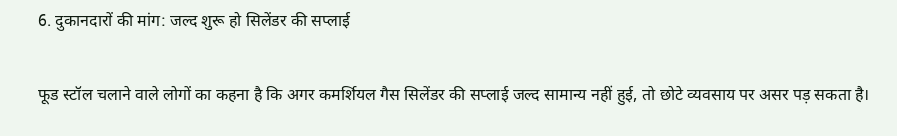6. दुकानदारों की मांग: जल्द शुरू हो सिलेंडर की सप्लाई

फूड स्टॉल चलाने वाले लोगों का कहना है कि अगर कमर्शियल गैस सिलेंडर की सप्लाई जल्द सामान्य नहीं हुई, तो छोटे व्यवसाय पर असर पड़ सकता है।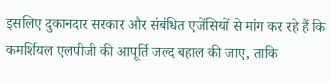इसलिए दुकानदार सरकार और संबंधित एजेंसियों से मांग कर रहे हैं कि कमर्शियल एलपीजी की आपूर्ति जल्द बहाल की जाए, ताकि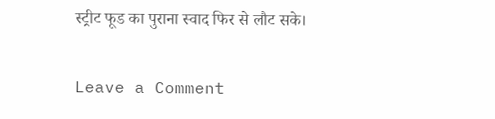स्ट्रीट फूड का पुराना स्वाद फिर से लौट सके।

Leave a Comment